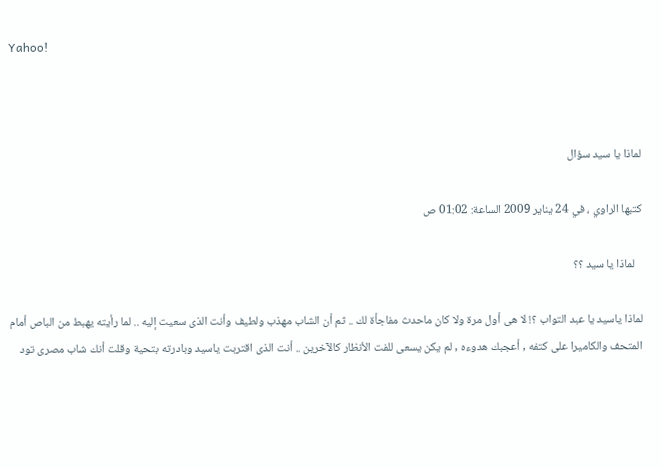Yahoo!



لماذا يا سيد سؤال

كتبها الراوي ، في 24 يناير 2009 الساعة: 01:02 ص

   لماذا يا سيد ؟؟

لماذا ياسيد يا عبد التواب ؟! لا هى أول مرة ولا كان ماحدث مفاجأة لك .. ثم أن الشاب مهذب ولطيف وأنت الذى سعيت إليه .. لما رأيته يهبط من الباص أمام المتحف والكاميرا على كتفه , أعجبك هدوءه , لم يكن يسعى للفت الأنظار كالآخرين .. أنت الذى اقتربت ياسيد وبادرته بتحية وقلت أنك شاب مصرى تود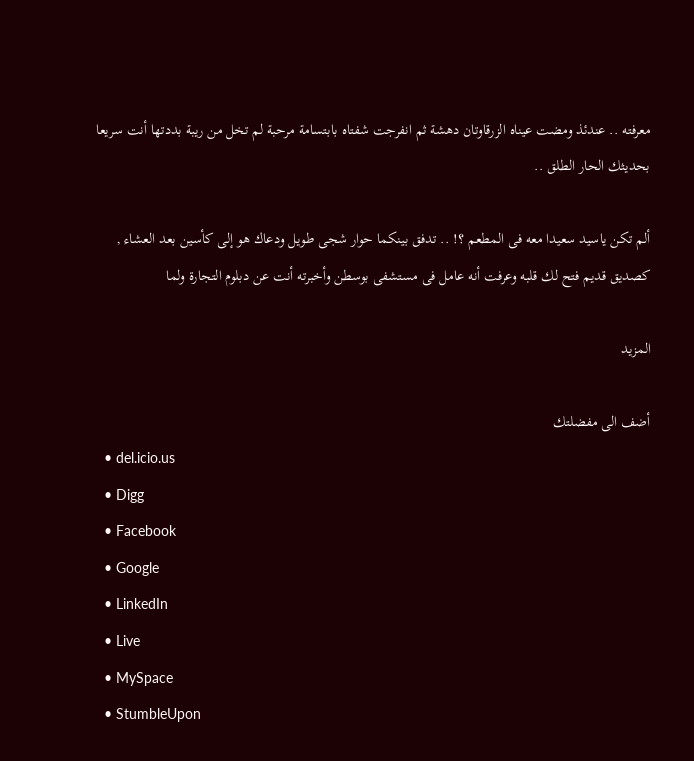معرفته .. عندئذ ومضت عيناه الزرقاوتان دهشة ثم انفرجت شفتاه بابتسامة مرحبة لم تخل من ريبة بددتها أنت سريعا بحديثك الحار الطلق ..

ألم تكن ياسيد سعيدا معه فى المطعم ؟! .. تدفق بينكما حوار شجى طويل ودعاك هو إلى كأسين بعد العشاء , كصديق قديم فتح لك قلبه وعرفت أنه عامل فى مستشفى بوسطن وأخبرته أنت عن دبلوم التجارة ولما

المزيد

أضف الى مفضلتك
  • del.icio.us
  • Digg
  • Facebook
  • Google
  • LinkedIn
  • Live
  • MySpace
  • StumbleUpon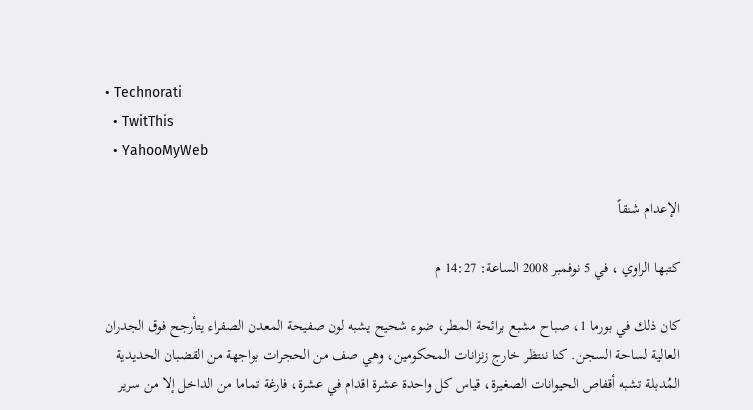• Technorati
  • TwitThis
  • YahooMyWeb

الإعدام شنقاً

كتبها الراوي ، في 5 نوفمبر 2008 الساعة: 14:27 م

كان ذلك في بورما 1، صباح مشبع برائحة المطر، ضوء شحيح يشبه لون صفيحة المعدن الصفراء يتأرجح فوق الجدران العالية لساحة السجن. كنا ننتظر خارج زنزانات المحكومين، وهي صف من الحجرات بواجهة من القضبان الحديدية المُدبلة تشبه أقفاص الحيوانات الصغيرة، قياس كل واحدة عشرة اقدام في عشرة، فارغة تماما من الداخل إلا من سرير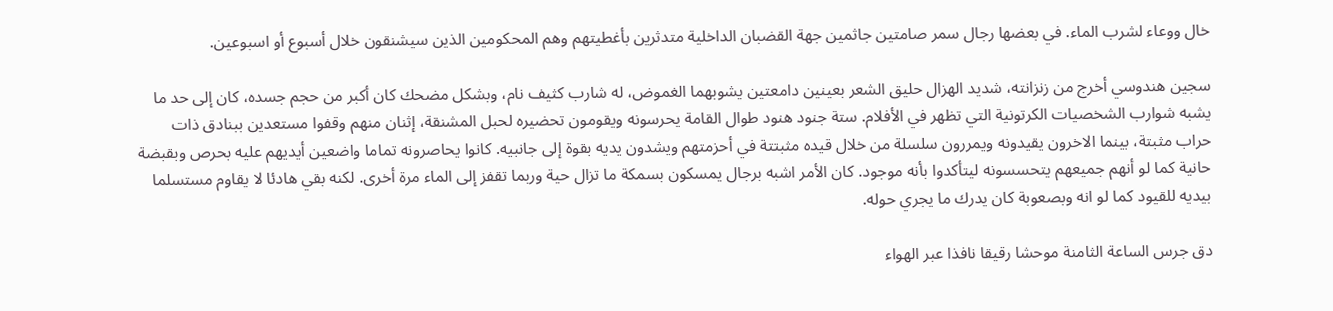خال ووعاء لشرب الماء. في بعضها رجال سمر صامتين جاثمين جهة القضبان الداخلية متدثرين بأغطيتهم وهم المحكومين الذين سيشنقون خلال أسبوع أو اسبوعين.

سجين هندوسي أخرج من زنزانته، شديد الهزال حليق الشعر بعينين دامعتين يشوبهما الغموض، له شارب كثيف نام، وبشكل مضحك كان أكبر من حجم جسده، كان إلى حد ما يشبه شوارب الشخصيات الكرتونية التي تظهر في الأفلام. ستة جنود هنود طوال القامة يحرسونه ويقومون تحضيره لحبل المشنقة، إثنان منهم وقفوا مستعدين ببنادق ذات حراب مثبتة، بينما الاخرون يقيدونه ويمررون سلسلة من خلال قيده مثبتتة في أحزمتهم ويشدون يديه بقوة إلى جانبيه. كانوا يحاصرونه تماما واضعين أيديهم عليه بحرص وبقبضة حانية كما لو أنهم جميعهم يتحسسونه ليتأكدوا بأنه موجود. كان الأمر اشبه برجال يمسكون بسمكة ما تزال حية وربما تقفز إلى الماء مرة أخرى. لكنه بقي هادئا لا يقاوم مستسلما بيديه للقيود كما لو انه وبصعوبة كان يدرك ما يجري حوله.

دق جرس الساعة الثامنة موحشا رقيقا نافذا عبر الهواء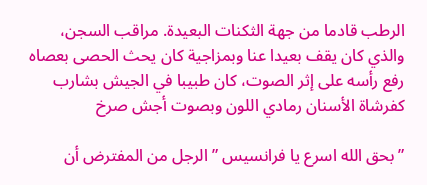الرطب قادما من جهة الثكنات البعيدة. مراقب السجن، والذي كان يقف بعيدا عنا وبمزاجية كان يحث الحصى بعصاه رفع رأسه على إثر الصوت، كان طبيبا في الجيش بشارب كفرشاة الأسنان رمادي اللون وبصوت أجش صرخ

” بحق الله اسرع يا فرانسيس ” الرجل من المفترض أن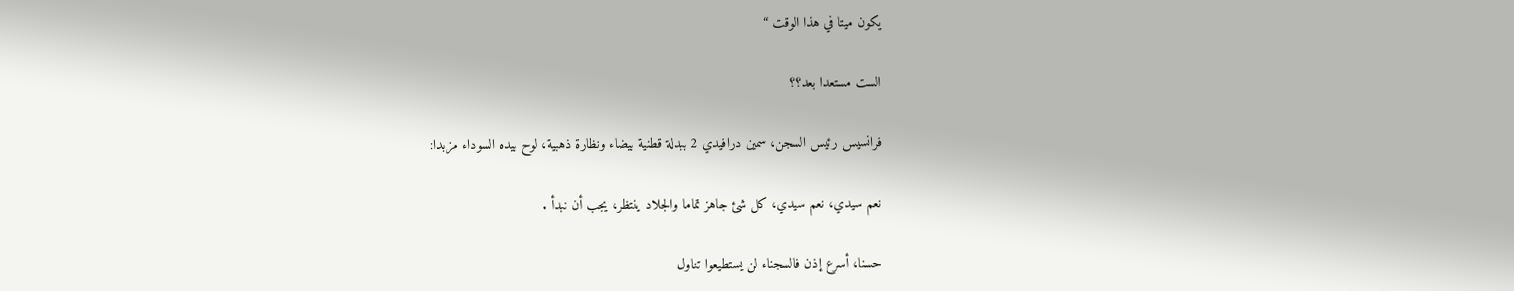يكون ميتا في هذا الوقت “

الست مستعدا بعد؟؟

فرانسيس رئيس السجن، سمين درافيدي 2 ببدلة قطنية بيضاء ونظارة ذهبية، لوح بيده السوداء مزبدا:

نعم سيدي، نعم سيدي، كل شئ جاهز تماما والجلاد ينتظر، يجب أن نبدأ .

حسنا، أسرع إذن فالسجناء لن يستطيعوا تناول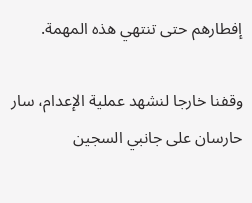إفطارهم حتى تنتهي هذه المهمة.

وقفنا خارجا لنشهد عملية الإعدام، سار حارسان على جانبي السجين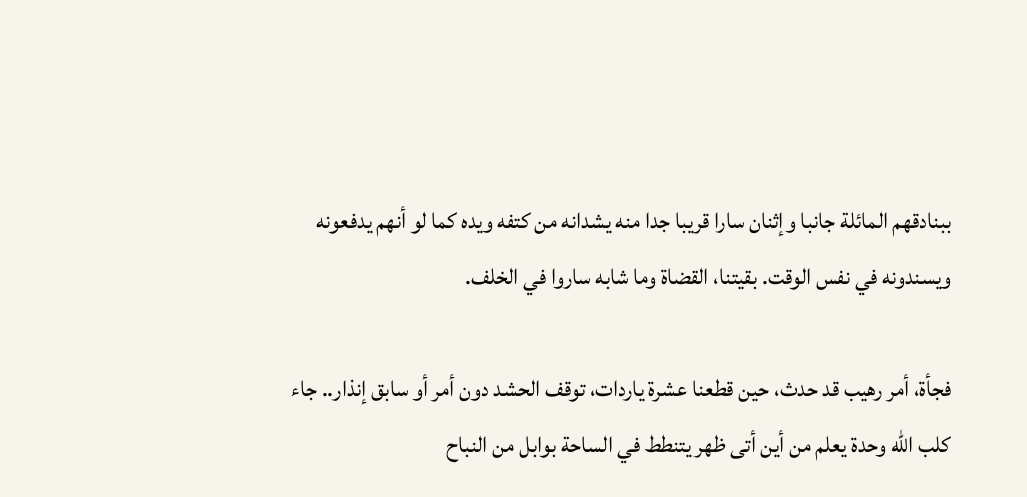ببنادقهم المائلة جانبا وإثنان سارا قريبا جدا منه يشدانه من كتفه ويده كما لو أنهم يدفعونه ويسندونه في نفس الوقت. بقيتنا، القضاة وما شابه ساروا في الخلف.

فجأة، أمر رهيب قد حدث، حين قطعنا عشرة ياردات، توقف الحشد دون أمر أو سابق إنذار.. جاء كلب الله وحدة يعلم من أين أتى ظهر يتنطط في الساحة بوابل من النباح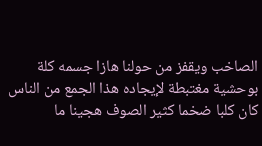الصاخب ويقفز من حولنا هازا جسمه كلة بوحشية مغتبطة لإيجاده هذا الجمع من الناس كان كلبا ضخما كثير الصوف هجينا ما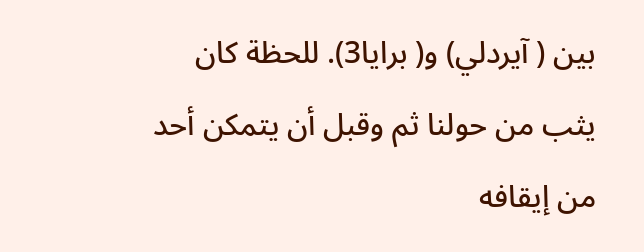بين ( آيردلي) و( برايا3). للحظة كان يثب من حولنا ثم وقبل أن يتمكن أحد من إيقافه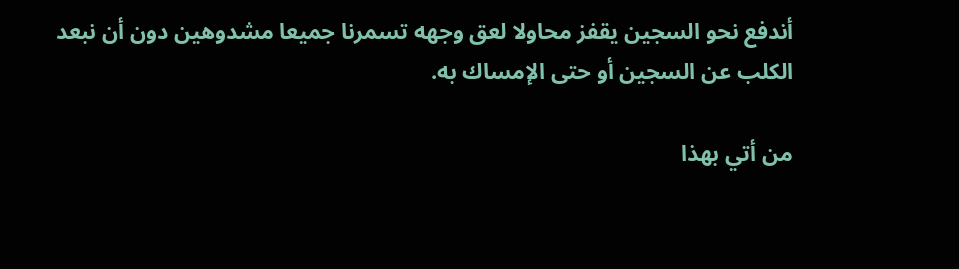أندفع نحو السجين يقفز محاولا لعق وجهه تسمرنا جميعا مشدوهين دون أن نبعد الكلب عن السجين أو حتى الإمساك به.

من أتي بهذا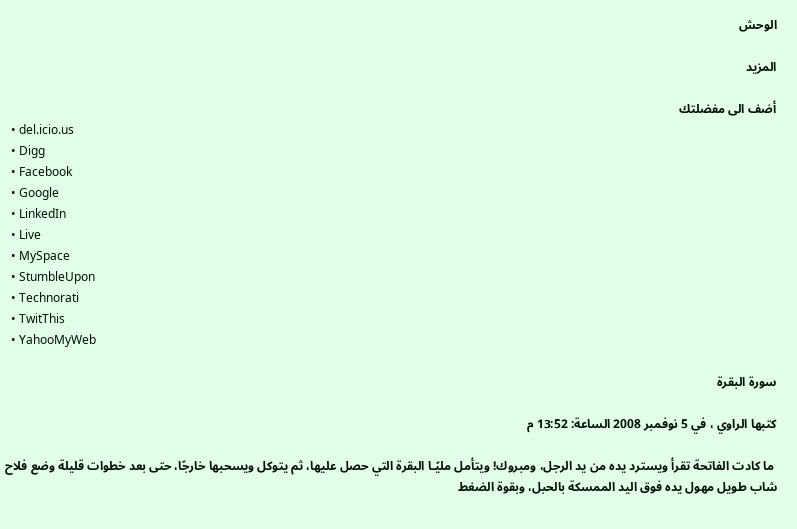الوحش

المزيد

أضف الى مفضلتك
  • del.icio.us
  • Digg
  • Facebook
  • Google
  • LinkedIn
  • Live
  • MySpace
  • StumbleUpon
  • Technorati
  • TwitThis
  • YahooMyWeb

سورة البقرة

كتبها الراوي ، في 5 نوفمبر 2008 الساعة: 13:52 م

 ما كادت الفاتحة تقرأ ويسترد يده من يد الرجل، ومبروك! ويتأمل مليًـا البقرة التي حصل عليها، ثم يتوكل ويسحبها خارجًا، حتى بعد خطوات قليلة وضع فلاح شاب طويل مهول يده فوق اليد الممسكة بالحبل، وبقوة الضغط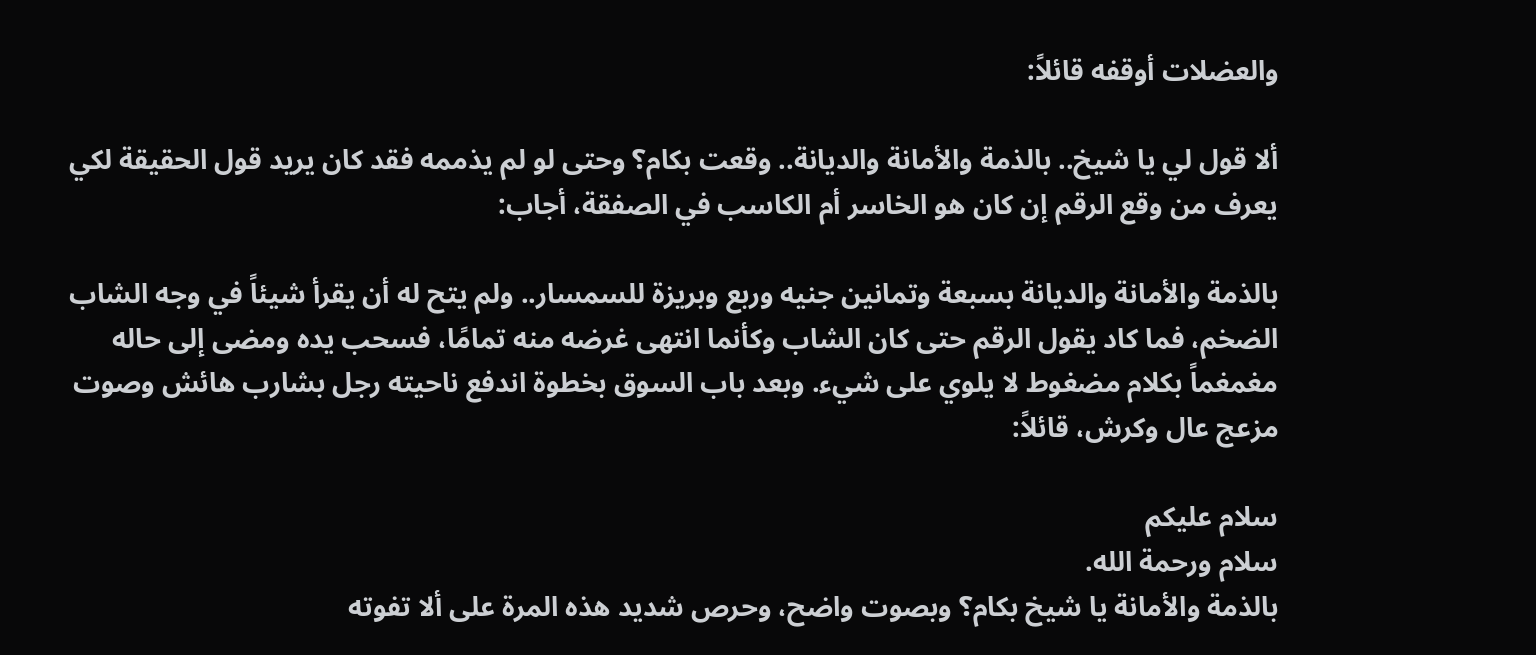والعضلات أوقفه قائلاً:

ألا قول لي يا شيخ.. بالذمة والأمانة والديانة.. وقعت بكام؟ وحتى لو لم يذممه فقد كان يريد قول الحقيقة لكي يعرف من وقع الرقم إن كان هو الخاسر أم الكاسب في الصفقة، أجاب:

بالذمة والأمانة والديانة بسبعة وتمانين جنيه وربع وبريزة للسمسار.. ولم يتح له أن يقرأ شيئاً في وجه الشاب الضخم، فما كاد يقول الرقم حتى كان الشاب وكأنما انتهى غرضه منه تمامًا، فسحب يده ومضى إلى حاله مغمغماً بكلام مضغوط لا يلوي على شيء. وبعد باب السوق بخطوة اندفع ناحيته رجل بشارب هائش وصوت مزعج عال وكرش، قائلاً:

سلام عليكم
سلام ورحمة الله.
بالذمة والأمانة يا شيخ بكام؟ وبصوت واضح، وحرص شديد هذه المرة على ألا تفوته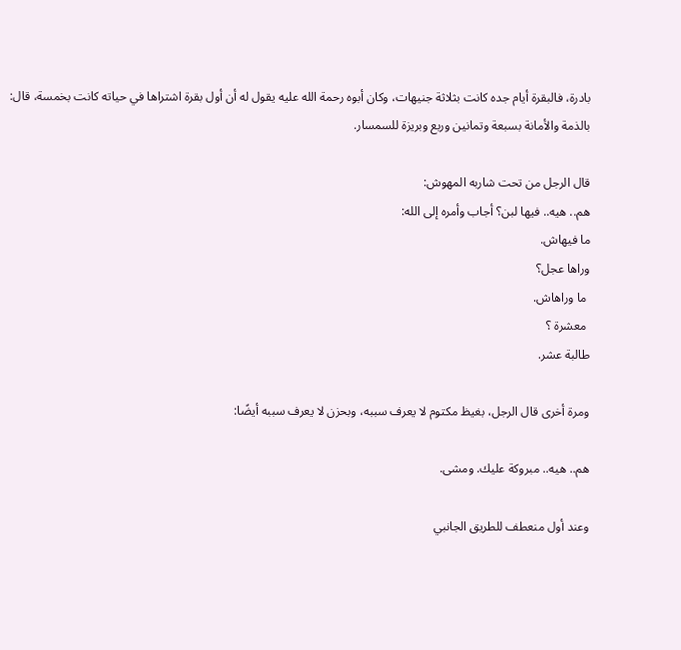بادرة، فالبقرة أيام جده كانت بثلاثة جنيهات، وكان أبوه رحمة الله عليه يقول له أن أول بقرة اشتراها في حياته كانت بخمسة، قال:
بالذمة والأمانة بسبعة وتمانين وربع وبريزة للسمسار.

قال الرجل من تحت شاربه المهوش:
هم.. هيه.. فيها لبن؟ أجاب وأمره إلى الله:
ما فيهاش.
وراها عجل؟
 ما وراهاش.
 معشرة ؟
طالبة عشر.

ومرة أخرى قال الرجل، بغيظ مكتوم لا يعرف سببه، وبحزن لا يعرف سببه أيضًا:

هم.. هيه.. مبروكة عليك. ومشى.

وعند أول منعطف للطريق الجانبي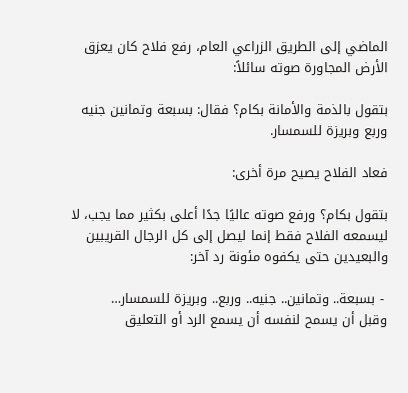الماضي إلى الطريق الزراعي العام، رفع فلاح كان يعزق الأرض المجاورة صوته سائلاً:

بتقول بالذمة والأمانة بكام؟ فقال: بسبعة وتمانين جنيه وربع وبريزة للسمسار.

فعاد الفلاح يصيح مرة أخرى:

بتقول بكام؟ ورفع صوته عاليًا جدًا أعلى بكثير مما يجب، لا ليسمعه الفلاح فقط إنما ليصل إلى كل الرجال القريبين والبعيدين حتى يكفوه مئونة رد آخر:

 - بسبعة.. وتمانين.. جنيه.. وربع.. وبريزة للسمسار…
وقبل أن يسمح لنفسه أن يسمع الرد أو التعليق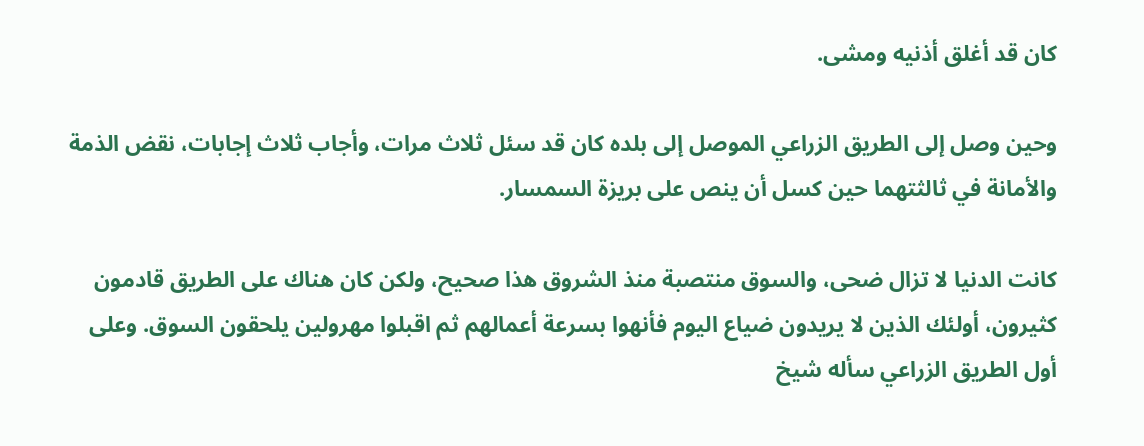كان قد أغلق أذنيه ومشى.

وحين وصل إلى الطريق الزراعي الموصل إلى بلده كان قد سئل ثلاث مرات، وأجاب ثلاث إجابات، نقض الذمة والأمانة في ثالثتهما حين كسل أن ينص على بريزة السمسار.

كانت الدنيا لا تزال ضحى، والسوق منتصبة منذ الشروق هذا صحيح، ولكن كان هناك على الطريق قادمون كثيرون، أولئك الذين لا يريدون ضياع اليوم فأنهوا بسرعة أعمالهم ثم اقبلوا مهرولين يلحقون السوق. وعلى أول الطريق الزراعي سأله شيخ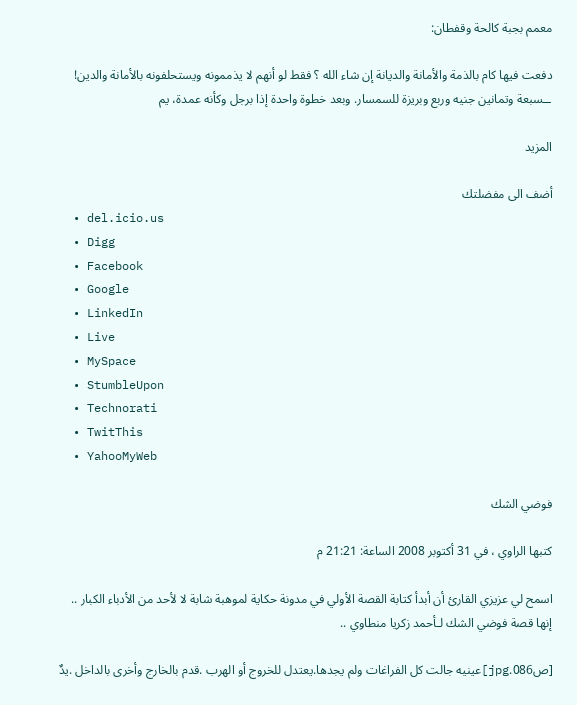معمم بجبة كالحة وقفطان:

دفعت فيها كام بالذمة والأمانة والديانة إن شاء الله ؟ فقط لو أنهم لا يذممونه ويستحلفونه بالأمانة والدين!
ــسبعة وتمانين جنيه وربع وبريزة للسمسار. وبعد خطوة واحدة إذا برجل وكأنه عمدة، يم

المزيد

أضف الى مفضلتك
  • del.icio.us
  • Digg
  • Facebook
  • Google
  • LinkedIn
  • Live
  • MySpace
  • StumbleUpon
  • Technorati
  • TwitThis
  • YahooMyWeb

فوضي الشك

كتبها الراوي ، في 31 أكتوبر 2008 الساعة: 21:21 م

اسمح لي عزيزي القارئ أن أبدأ كتابة القصة الأولي في مدونة حكاية لموهبة شابة لا لأحد من الأدباء الكبار .. إنها قصة فوضي الشك لـأحمد زكريا منطاوي ..

[ص086.jpg]عينيه جالت كل الفراغات ولم يجدها.يعتدل للخروج أو الهرب .قدم بالخارج وأخرى بالداخل .يدٌ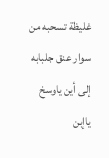غليظة تسحبه من سوار عنق جلبابه إلى أين ياوسخ ياإبن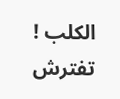الكلب !
تفترش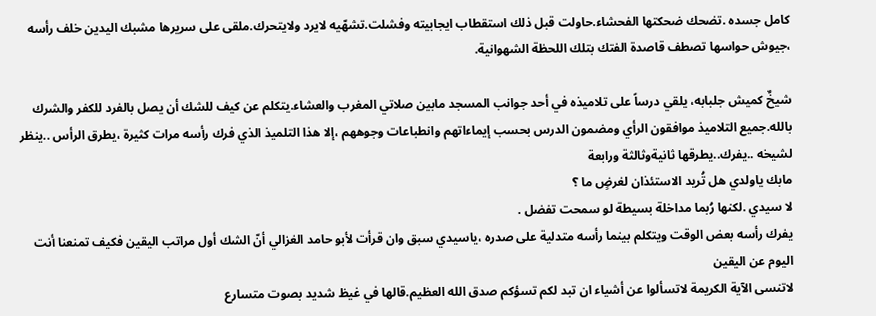كامل جسده .تضحك ضحكتها الفحشاء.حاولت قبل ذلك استقطاب ايجابيته وفشلت.تشهّيه لايرد ولايتحرك.ملقى على سريرها مشبك اليدين خلف رأسه ،جيوش حواسها تصطف قاصدة الفتك بتلك اللحظة الشهوانية.

شيخٌ كميش جلبابه، يلقي درساً على تلاميذه في أحد جوانب المسجد مابين صلاتي المغرب والعشاء.يتكلم عن كيف للشك أن يصل بالفرد للكفر والشرك بالله.جميع التلاميذ موافقون الرأي ومضمون الدرس بحسب إيماءاتهم وانطباعات وجوههم ،إلا هذا التلميذ الذي فرك رأسه مرات كثيرة ،يطرق الرأس ..ينظر لشيخه ..يفرك..يطرقها ثانيةوثالثة ورابعة
مابك ياولدي هل تُريد الاستئذان لغرضٍ ما ؟
لا سيدي .لكنها رُبما مداخلة بسيطة لو سمحت تفضل .
يفرك رأسه بعض الوقت ويتكلم بينما رأسه متدلية على صدره ،ياسيدي سبق وان قرأت لأبو حامد الغزالي أنّ الشك أول مراتب اليقين فكيف تمنعنا أنت اليوم عن اليقين
لاتنسى الآية الكريمة لاتسألوا عن أشياء ان تبد لكم تسؤكم صدق الله العظيم.قالها في غيظ شديد بصوت متسارع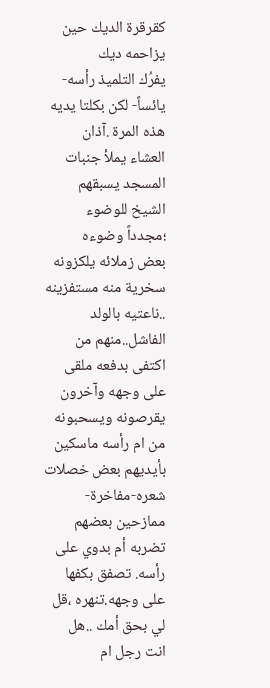كقرقرة الديك حين يزاحمه ديك
يفرُك التلميذ رأسه-يائساً- لكن بكلتا يديه هذه المرة .آذان العشاء يملأ جنبات المسجد يسبقهم الشيخ للوضوء ؛مجدداً وضوءه
بعض زملائه يلكزونه سخرية منه مستفزينه ..ناعتيه بالولد الفاشل..منهم من اكتفى بدفعه ملقى على وجهه وآخرون يقرصونه ويسحبونه من ام رأسه ماسكين بأيديهم بعض خصلات شعره-مفاخرة- ممازحين بعضهم
تضربه أم بدوي على رأسه. تصفق بكفها على وجهه.تنهره ،قل لي بحق أمك ..هل انت رجل ام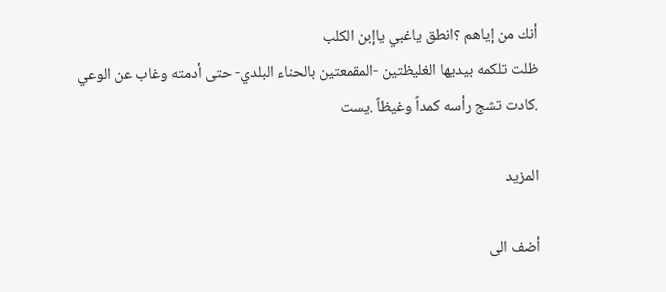أنك من إياهم ؟انطق ياغبي ياإبن الكلب
ظلت تلكمه بيديها الغليظتين -المقمعتين بالحناء البلدي- حتى أدمته وغاب عن الوعي .كادت تشج رأسه كمداً وغيظاً .يست

المزيد

أضف الى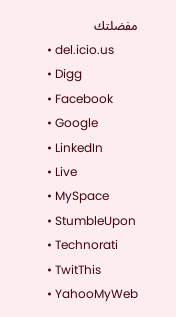مفضلتك
  • del.icio.us
  • Digg
  • Facebook
  • Google
  • LinkedIn
  • Live
  • MySpace
  • StumbleUpon
  • Technorati
  • TwitThis
  • YahooMyWeb